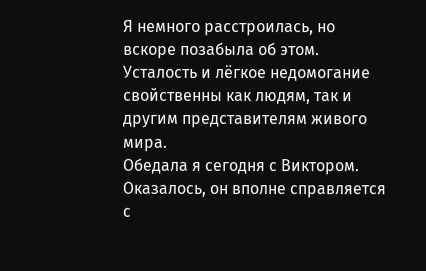Я немного расстроилась, но вскоре позабыла об этом. Усталость и лёгкое недомогание свойственны как людям, так и другим представителям живого мира.
Обедала я сегодня с Виктором. Оказалось, он вполне справляется с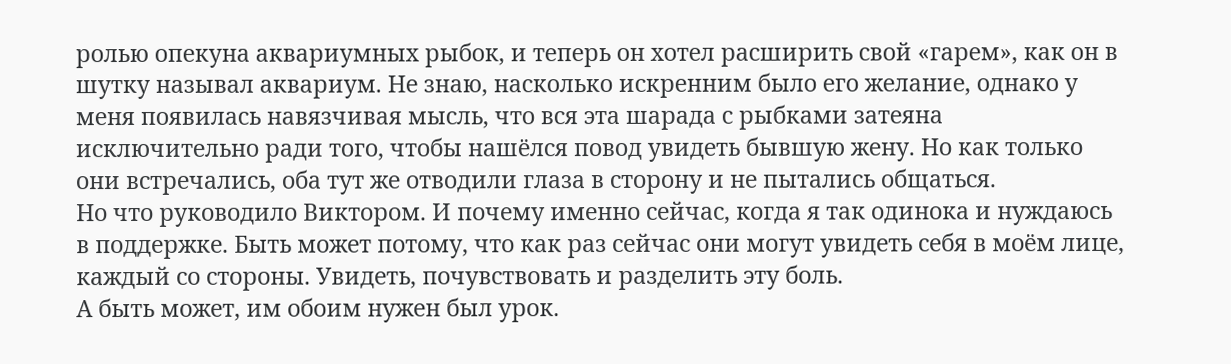ролью опекуна аквариумных рыбок, и теперь он хотел расширить свой «гарем», как он в шутку называл аквариум. Не знаю, насколько искренним было его желание, однако у меня появилась навязчивая мысль, что вся эта шарада с рыбками затеяна исключительно ради того, чтобы нашёлся повод увидеть бывшую жену. Но как только они встречались, оба тут же отводили глаза в сторону и не пытались общаться.
Но что руководило Виктором. И почему именно сейчас, когда я так одинока и нуждаюсь в поддержке. Быть может потому, что как раз сейчас они могут увидеть себя в моём лице, каждый со стороны. Увидеть, почувствовать и разделить эту боль.
А быть может, им обоим нужен был урок.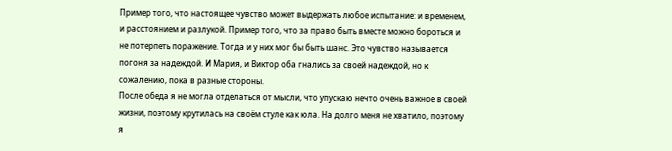Пример того, что настоящее чувство может выдержать любое испытание: и временем, и расстоянием и разлукой. Пример того, что за право быть вместе можно бороться и не потерпеть поражение. Тогда и у них мог бы быть шанс. Это чувство называется погоня за надеждой. И Мария, и Виктор оба гнались за своей надеждой, но к сожалению, пока в разные стороны.
После обеда я не могла отделаться от мысли, что упускаю нечто очень важное в своей жизни, поэтому крутилась на своём стуле как юла. На долго меня не хватило, поэтому я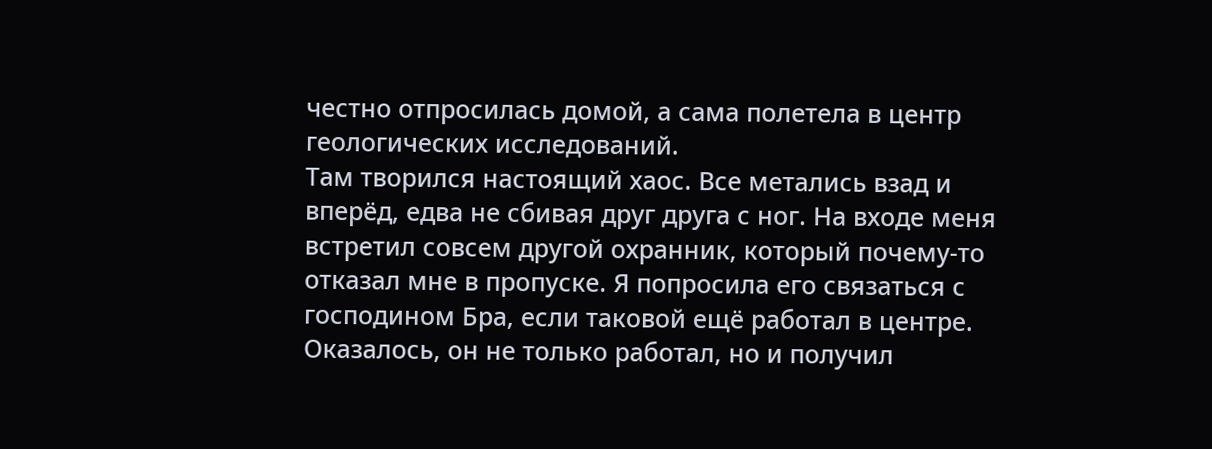честно отпросилась домой, а сама полетела в центр геологических исследований.
Там творился настоящий хаос. Все метались взад и вперёд, едва не сбивая друг друга с ног. На входе меня встретил совсем другой охранник, который почему-то отказал мне в пропуске. Я попросила его связаться с господином Бра, если таковой ещё работал в центре. Оказалось, он не только работал, но и получил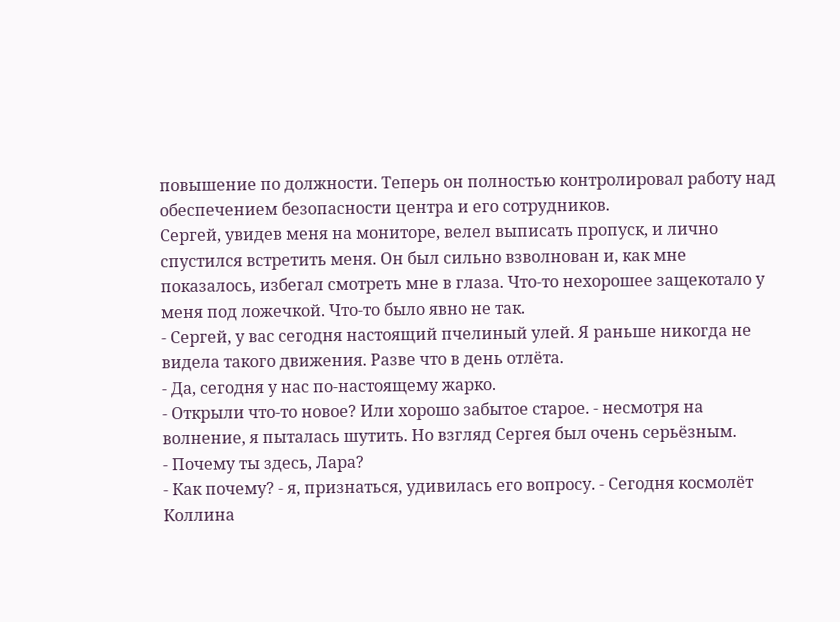повышение по должности. Теперь он полностью контролировал работу над обеспечением безопасности центра и его сотрудников.
Сергей, увидев меня на мониторе, велел выписать пропуск, и лично спустился встретить меня. Он был сильно взволнован и, как мне показалось, избегал смотреть мне в глаза. Что-то нехорошее защекотало у меня под ложечкой. Что-то было явно не так.
- Сергей, у вас сегодня настоящий пчелиный улей. Я раньше никогда не видела такого движения. Разве что в день отлёта.
- Да, сегодня у нас по-настоящему жарко.
- Открыли что-то новое? Или хорошо забытое старое. - несмотря на волнение, я пыталась шутить. Но взгляд Сергея был очень серьёзным.
- Почему ты здесь, Лара?
- Как почему? - я, признаться, удивилась его вопросу. - Сегодня космолёт Коллина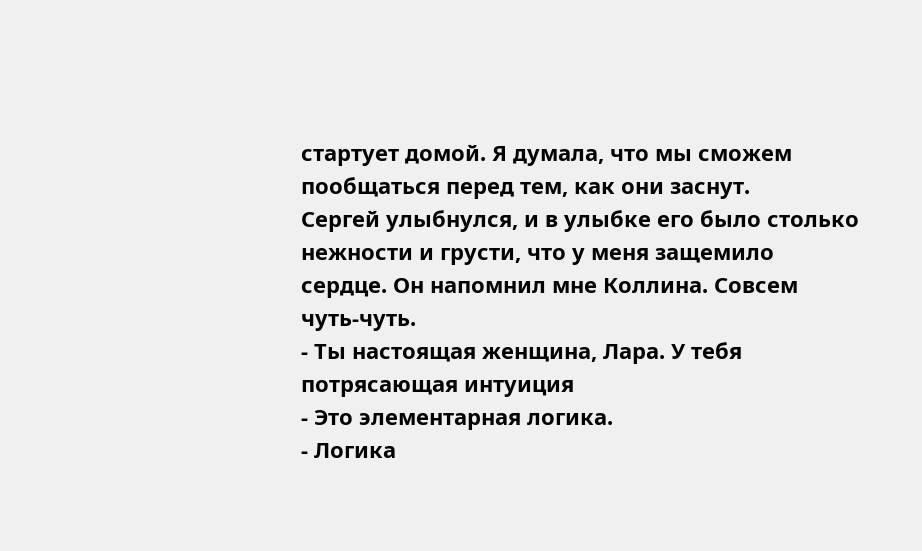стартует домой. Я думала, что мы сможем пообщаться перед тем, как они заснут.
Сергей улыбнулся, и в улыбке его было столько нежности и грусти, что у меня защемило сердце. Он напомнил мне Коллина. Совсем чуть-чуть.
- Ты настоящая женщина, Лара. У тебя потрясающая интуиция
- Это элементарная логика.
- Логика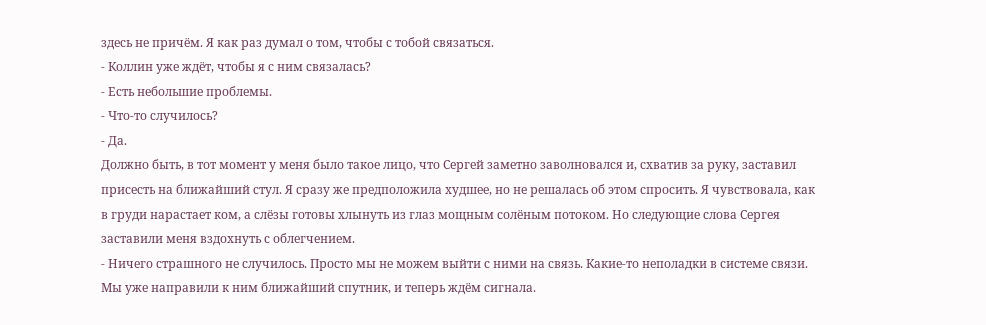здесь не причём. Я как раз думал о том, чтобы с тобой связаться.
- Коллин уже ждёт, чтобы я с ним связалась?
- Есть небольшие проблемы.
- Что-то случилось?
- Да.
Должно быть, в тот момент у меня было такое лицо, что Сергей заметно заволновался и, схватив за руку, заставил присесть на ближайший стул. Я сразу же предположила худшее, но не решалась об этом спросить. Я чувствовала, как в груди нарастает ком, а слёзы готовы хлынуть из глаз мощным солёным потоком. Но следующие слова Сергея заставили меня вздохнуть с облегчением.
- Ничего страшного не случилось. Просто мы не можем выйти с ними на связь. Какие-то неполадки в системе связи. Мы уже направили к ним ближайший спутник, и теперь ждём сигнала.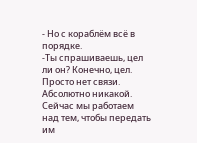- Но с кораблём всё в порядке.
-Ты спрашиваешь, цел ли он? Конечно, цел. Просто нет связи. Абсолютно никакой. Сейчас мы работаем над тем, чтобы передать им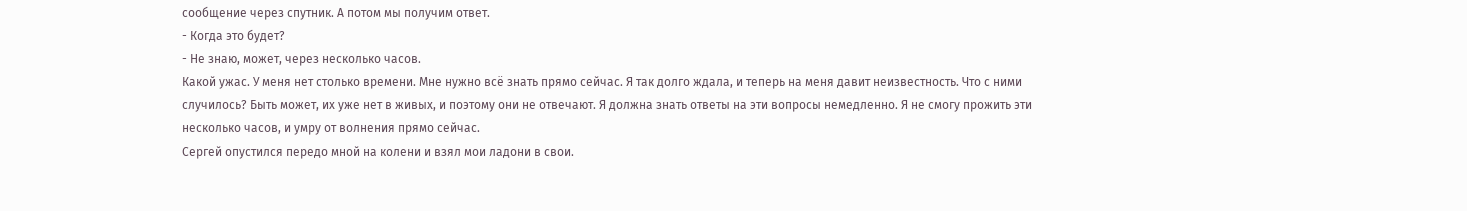сообщение через спутник. А потом мы получим ответ.
- Когда это будет?
- Не знаю, может, через несколько часов.
Какой ужас. У меня нет столько времени. Мне нужно всё знать прямо сейчас. Я так долго ждала, и теперь на меня давит неизвестность. Что с ними случилось? Быть может, их уже нет в живых, и поэтому они не отвечают. Я должна знать ответы на эти вопросы немедленно. Я не смогу прожить эти несколько часов, и умру от волнения прямо сейчас.
Сергей опустился передо мной на колени и взял мои ладони в свои.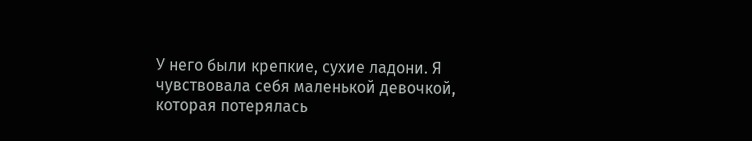У него были крепкие, сухие ладони. Я чувствовала себя маленькой девочкой, которая потерялась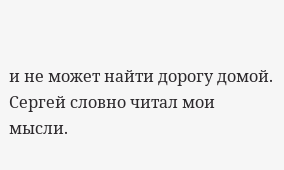и не может найти дорогу домой. Сергей словно читал мои мысли.